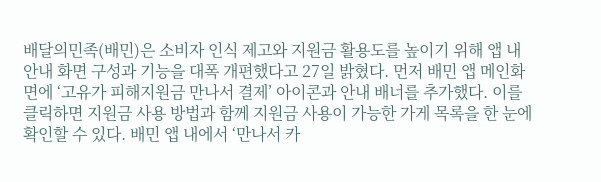배달의민족(배민)은 소비자 인식 제고와 지원금 활용도를 높이기 위해 앱 내 안내 화면 구성과 기능을 대폭 개편했다고 27일 밝혔다. 먼저 배민 앱 메인화면에 ‘고유가 피해지원금 만나서 결제’ 아이콘과 안내 배너를 추가했다. 이를 클릭하면 지원금 사용 방법과 함께 지원금 사용이 가능한 가게 목록을 한 눈에 확인할 수 있다. 배민 앱 내에서 ‘만나서 카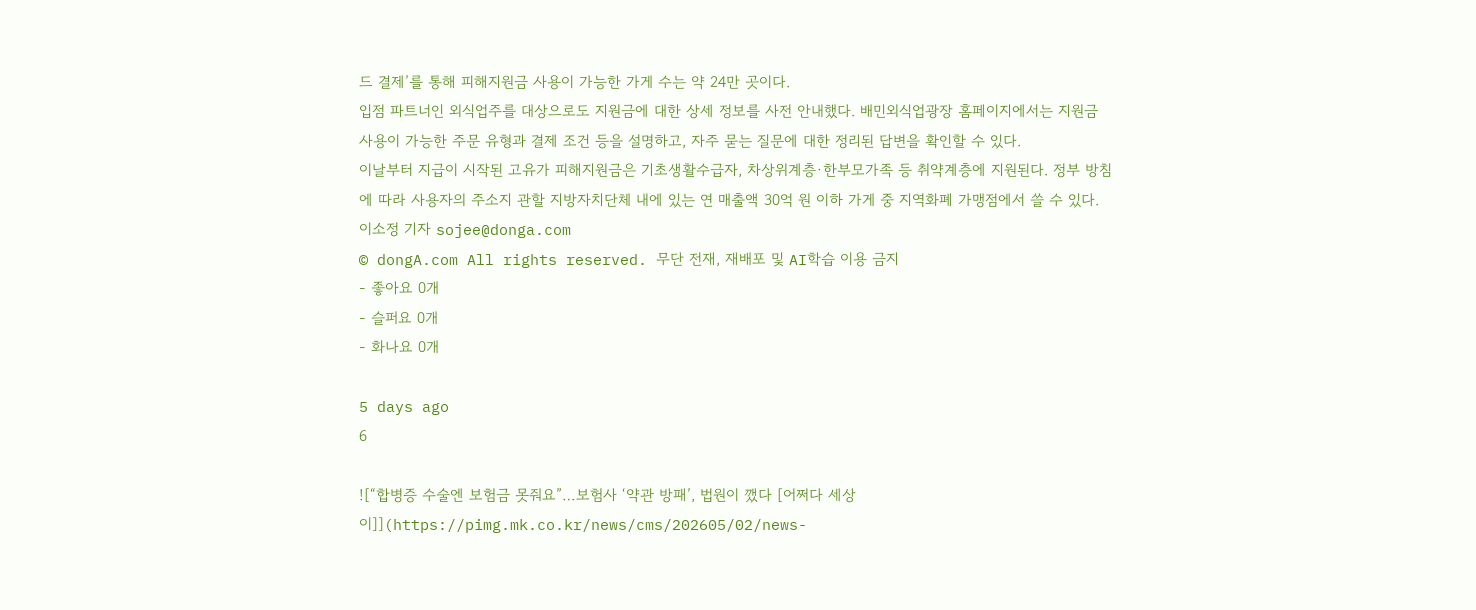드 결제’를 통해 피해지원금 사용이 가능한 가게 수는 약 24만 곳이다.
입점 파트너인 외식업주를 대상으로도 지원금에 대한 상세 정보를 사전 안내했다. 배민외식업광장 홈페이지에서는 지원금 사용이 가능한 주문 유형과 결제 조건 등을 설명하고, 자주 묻는 질문에 대한 정리된 답변을 확인할 수 있다.
이날부터 지급이 시작된 고유가 피해지원금은 기초생활수급자, 차상위계층·한부모가족 등 취약계층에 지원된다. 정부 방침에 따라 사용자의 주소지 관할 지방자치단체 내에 있는 연 매출액 30억 원 이하 가게 중 지역화폐 가맹점에서 쓸 수 있다.
이소정 기자 sojee@donga.com
© dongA.com All rights reserved. 무단 전재, 재배포 및 AI학습 이용 금지
- 좋아요 0개
- 슬퍼요 0개
- 화나요 0개

5 days ago
6

![“합병증 수술엔 보험금 못줘요”…보험사 ‘약관 방패’, 법원이 깼다 [어쩌다 세상이]](https://pimg.mk.co.kr/news/cms/202605/02/news-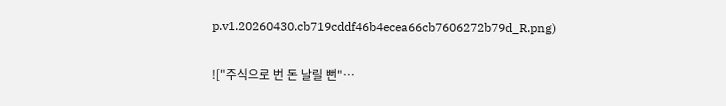p.v1.20260430.cb719cddf46b4ecea66cb7606272b79d_R.png)

!["주식으로 번 돈 날릴 뻔"…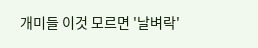개미들 이것 모르면 '날벼락'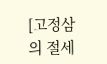[고정삼의 절세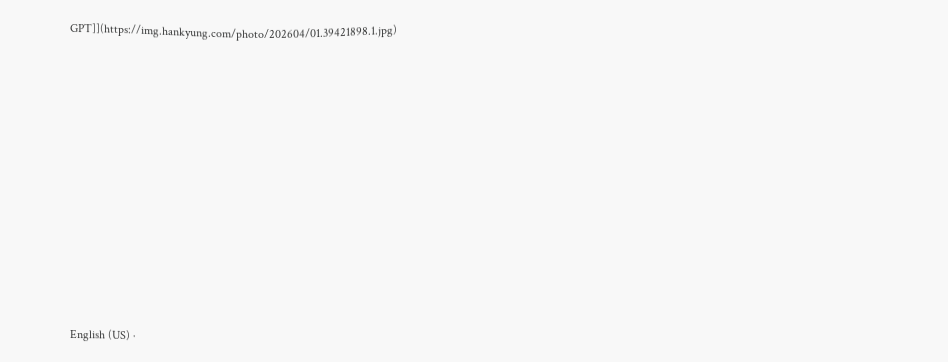GPT]](https://img.hankyung.com/photo/202604/01.39421898.1.jpg)












English (US) ·